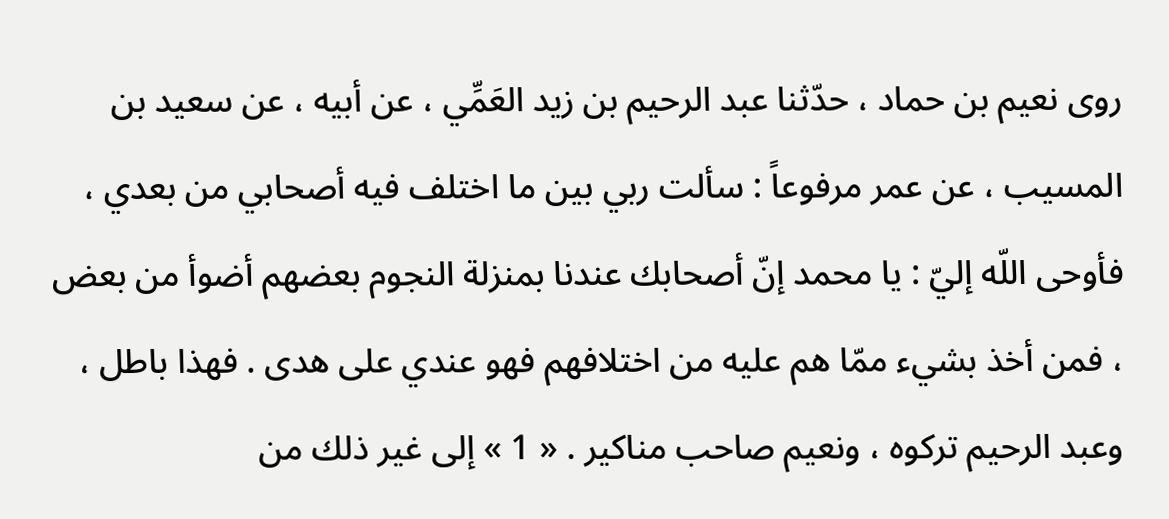روى نعيم بن حماد ، حدّثنا عبد الرحيم بن زيد العَمِّي ، عن أبيه ، عن سعيد بن المسيب ، عن عمر مرفوعاً : سألت ربي بين ما اختلف فيه أصحابي من بعدي ، فأوحى اللّه إليّ : يا محمد إنّ أصحابك عندنا بمنزلة النجوم بعضهم أضوأ من بعض ، فمن أخذ بشيء ممّا هم عليه من اختلافهم فهو عندي على هدى . فهذا باطل ، وعبد الرحيم تركوه ، ونعيم صاحب مناكير . « 1 » إلى غير ذلك من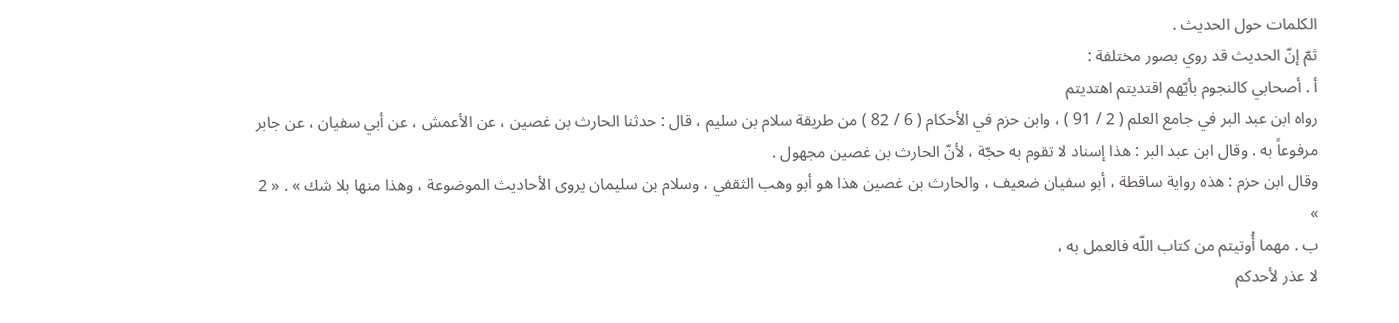الكلمات حول الحديث .
ثمّ إنّ الحديث قد روي بصور مختلفة :
أ . أصحابي كالنجوم بأيّهم اقتديتم اهتديتم
رواه ابن عبد البر في جامع العلم ( 2 / 91 ) ، وابن حزم في الأحكام ( 6 / 82 ) من طريقة سلام بن سليم ، قال : حدثنا الحارث بن غصين ، عن الأعمش ، عن أبي سفيان ، عن جابر مرفوعاً به . وقال ابن عبد البر : هذا إسناد لا تقوم به حجّة ، لأنّ الحارث بن غصين مجهول .
وقال ابن حزم : هذه رواية ساقطة ، أبو سفيان ضعيف ، والحارث بن غصين هذا هو أبو وهب الثقفي ، وسلام بن سليمان يروى الأحاديث الموضوعة ، وهذا منها بلا شك » . « 2 »
ب . مهما أُوتيتم من كتاب اللّه فالعمل به ،
لا عذر لأحدكم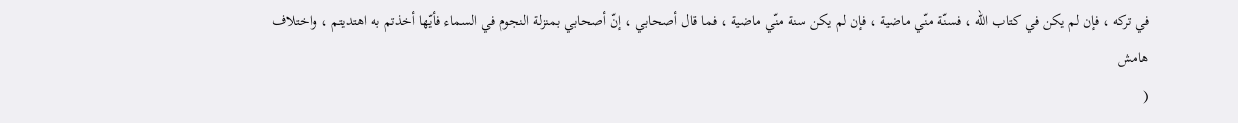في تركه ، فإن لم يكن في كتاب اللّه ، فسنّة منّي ماضية ، فإن لم يكن سنة منّي ماضية ، فما قال أصحابي ، إنّ أصحابي بمنزلة النجوم في السماء فأيّها أخذتم به اهتديتم ، واختلاف
هامش
(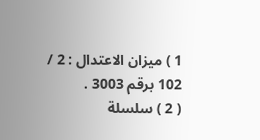1 ) ميزان الاعتدال : 2 / 102 برقم 3003 .
( 2 ) سلسلة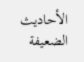الأحاديث الضعيفة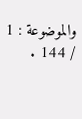والموضوعة : 1 / 144 .